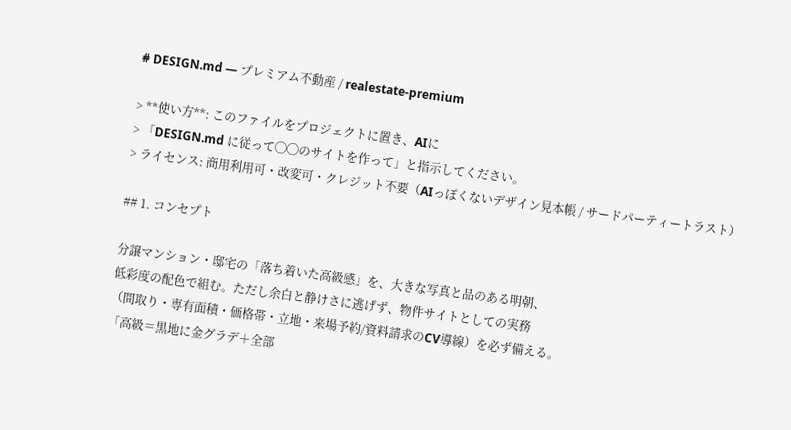# DESIGN.md — プレミアム不動産 / realestate-premium

> **使い方**: このファイルをプロジェクトに置き、AIに
> 「DESIGN.md に従って◯◯のサイトを作って」と指示してください。
> ライセンス: 商用利用可・改変可・クレジット不要（AIっぽくないデザイン見本帳 / サードパーティートラスト）

## 1. コンセプト

分譲マンション・邸宅の「落ち着いた高級感」を、大きな写真と品のある明朝、
低彩度の配色で組む。ただし余白と静けさに逃げず、物件サイトとしての実務
（間取り・専有面積・価格帯・立地・来場予約/資料請求のCV導線）を必ず備える。
「高級＝黒地に金グラデ＋全部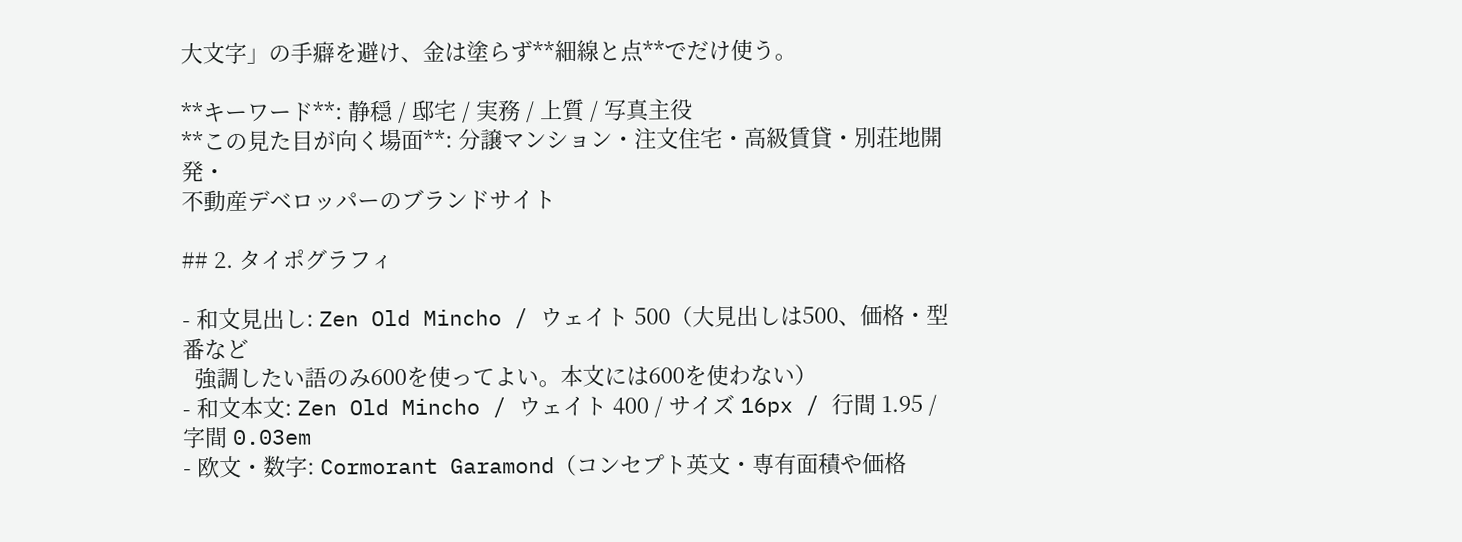大文字」の手癖を避け、金は塗らず**細線と点**でだけ使う。

**キーワード**: 静穏 / 邸宅 / 実務 / 上質 / 写真主役
**この見た目が向く場面**: 分譲マンション・注文住宅・高級賃貸・別荘地開発・
不動産デベロッパーのブランドサイト

## 2. タイポグラフィ

- 和文見出し: Zen Old Mincho / ウェイト 500（大見出しは500、価格・型番など
  強調したい語のみ600を使ってよい。本文には600を使わない）
- 和文本文: Zen Old Mincho / ウェイト 400 / サイズ 16px / 行間 1.95 / 字間 0.03em
- 欧文・数字: Cormorant Garamond（コンセプト英文・専有面積や価格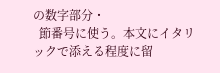の数字部分・
  節番号に使う。本文にイタリックで添える程度に留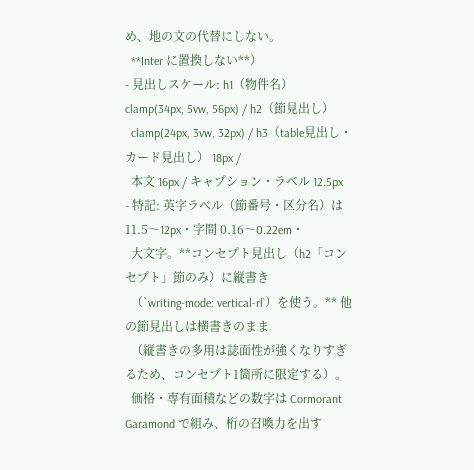め、地の文の代替にしない。
  **Inter に置換しない**）
- 見出しスケール: h1（物件名） clamp(34px, 5vw, 56px) / h2（節見出し）
  clamp(24px, 3vw, 32px) / h3（table見出し・カード見出し） 18px /
  本文 16px / キャプション・ラベル 12.5px
- 特記: 英字ラベル（節番号・区分名）は 11.5〜12px・字間 0.16〜0.22em・
  大文字。**コンセプト見出し（h2「コンセプト」節のみ）に縦書き
  （`writing-mode: vertical-rl`）を使う。** 他の節見出しは横書きのまま
  （縦書きの多用は誌面性が強くなりすぎるため、コンセプト1箇所に限定する）。
  価格・専有面積などの数字は Cormorant Garamond で組み、桁の召喚力を出す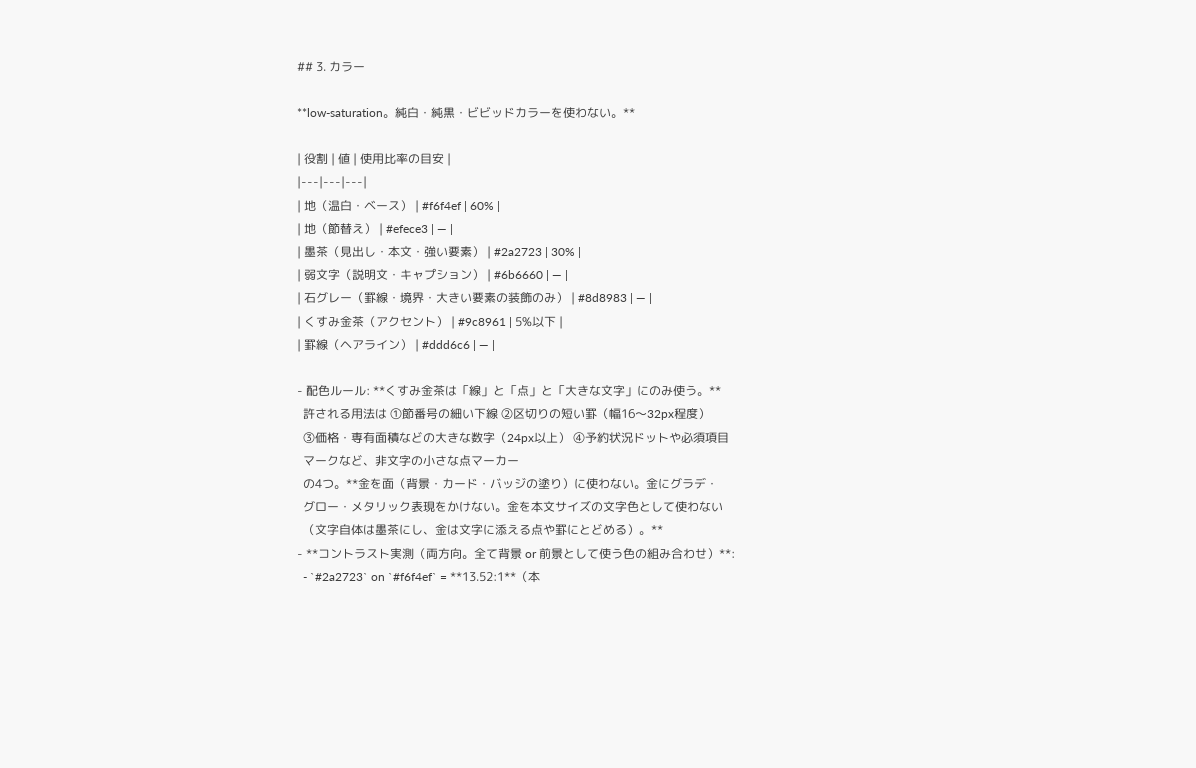## 3. カラー

**low-saturation。純白・純黒・ビビッドカラーを使わない。**

| 役割 | 値 | 使用比率の目安 |
|---|---|---|
| 地（温白・ベース） | #f6f4ef | 60% |
| 地（節替え） | #efece3 | — |
| 墨茶（見出し・本文・強い要素） | #2a2723 | 30% |
| 弱文字（説明文・キャプション） | #6b6660 | — |
| 石グレー（罫線・境界・大きい要素の装飾のみ） | #8d8983 | — |
| くすみ金茶（アクセント） | #9c8961 | 5%以下 |
| 罫線（ヘアライン） | #ddd6c6 | — |

- 配色ルール: **くすみ金茶は「線」と「点」と「大きな文字」にのみ使う。**
  許される用法は ①節番号の細い下線 ②区切りの短い罫（幅16〜32px程度）
  ③価格・専有面積などの大きな数字（24px以上） ④予約状況ドットや必須項目
  マークなど、非文字の小さな点マーカー
  の4つ。**金を面（背景・カード・バッジの塗り）に使わない。金にグラデ・
  グロー・メタリック表現をかけない。金を本文サイズの文字色として使わない
  （文字自体は墨茶にし、金は文字に添える点や罫にとどめる）。**
- **コントラスト実測（両方向。全て背景 or 前景として使う色の組み合わせ）**:
  - `#2a2723` on `#f6f4ef` = **13.52:1**（本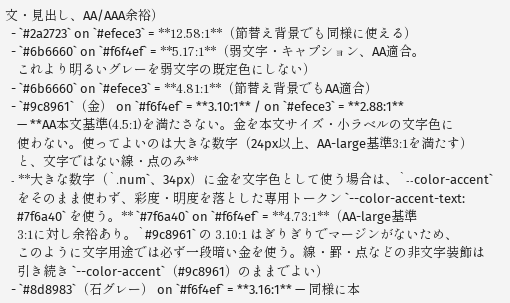文・見出し、AA/AAA余裕）
  - `#2a2723` on `#efece3` = **12.58:1**（節替え背景でも同様に使える）
  - `#6b6660` on `#f6f4ef` = **5.17:1**（弱文字・キャプション、AA適合。
    これより明るいグレーを弱文字の既定色にしない）
  - `#6b6660` on `#efece3` = **4.81:1**（節替え背景でもAA適合）
  - `#9c8961`（金） on `#f6f4ef` = **3.10:1** / on `#efece3` = **2.88:1**
    — **AA本文基準(4.5:1)を満たさない。金を本文サイズ・小ラベルの文字色に
    使わない。使ってよいのは大きな数字（24px以上、AA-large基準3:1を満たす）
    と、文字ではない線・点のみ**
  - **大きな数字（`.num`、34px）に金を文字色として使う場合は、`--color-accent`
    をそのまま使わず、彩度・明度を落とした専用トークン `--color-accent-text:
    #7f6a40` を使う。** `#7f6a40` on `#f6f4ef` = **4.73:1**（AA-large基準
    3:1に対し余裕あり。`#9c8961` の 3.10:1 はぎりぎりでマージンがないため、
    このように文字用途では必ず一段暗い金を使う。線・罫・点などの非文字装飾は
    引き続き `--color-accent`（#9c8961）のままでよい）
  - `#8d8983`（石グレー） on `#f6f4ef` = **3.16:1** — 同様に本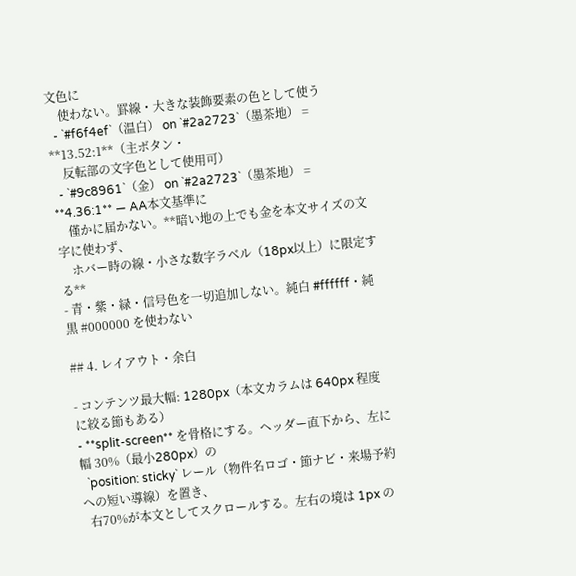文色に
    使わない。罫線・大きな装飾要素の色として使う
  - `#f6f4ef`（温白） on `#2a2723`（墨茶地） = **13.52:1**（主ボタン・
    反転部の文字色として使用可）
  - `#9c8961`（金） on `#2a2723`（墨茶地） = **4.36:1** — AA本文基準に
    僅かに届かない。**暗い地の上でも金を本文サイズの文字に使わず、
    ホバー時の線・小さな数字ラベル（18px以上）に限定する**
- 青・紫・緑・信号色を一切追加しない。純白 #ffffff・純黒 #000000 を使わない

## 4. レイアウト・余白

- コンテンツ最大幅: 1280px（本文カラムは 640px 程度に絞る節もある）
- **split-screen** を骨格にする。ヘッダー直下から、左に幅 30%（最小280px）の
  `position: sticky` レール（物件名ロゴ・節ナビ・来場予約への短い導線）を置き、
  右70%が本文としてスクロールする。左右の境は 1px の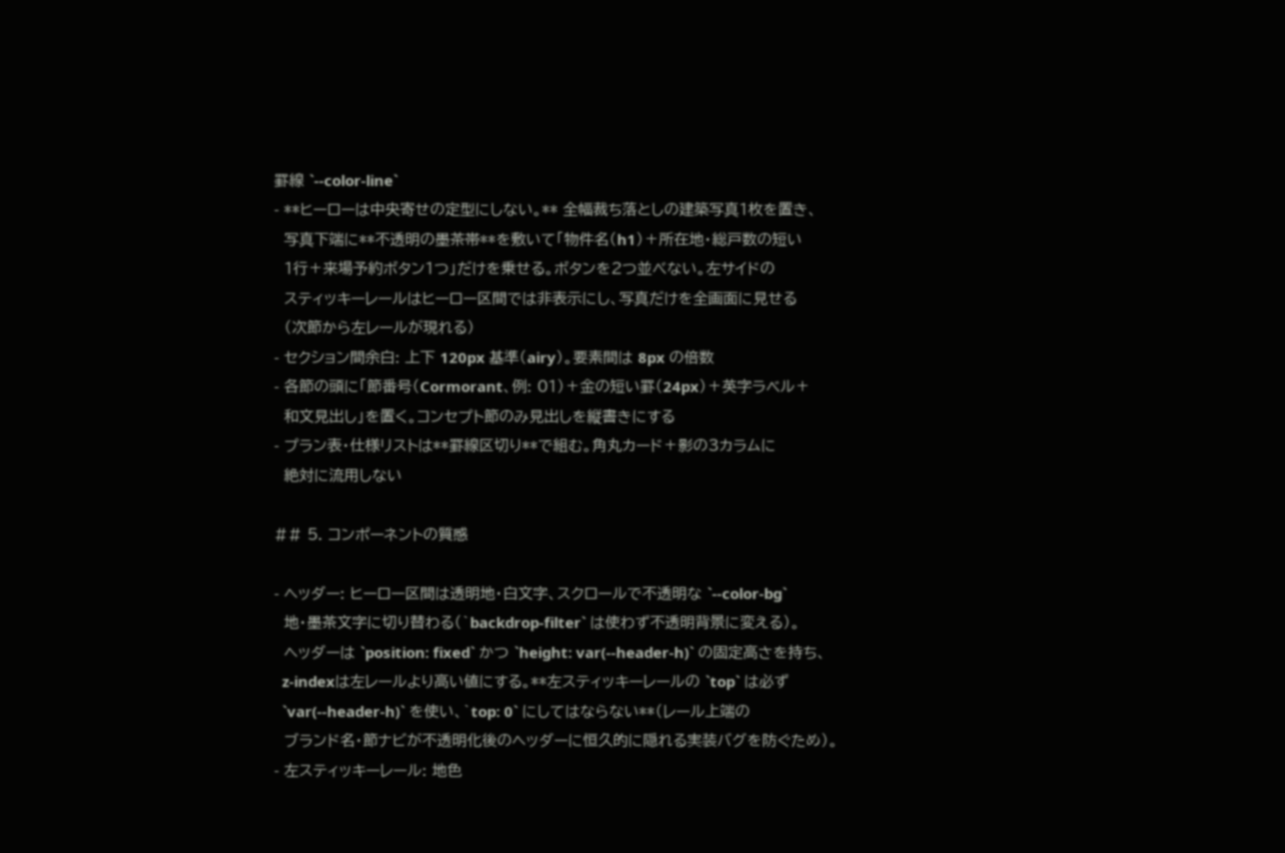罫線 `--color-line`
- **ヒーローは中央寄せの定型にしない。** 全幅裁ち落としの建築写真1枚を置き、
  写真下端に**不透明の墨茶帯**を敷いて「物件名（h1）＋所在地・総戸数の短い
  1行＋来場予約ボタン1つ」だけを乗せる。ボタンを2つ並べない。左サイドの
  スティッキーレールはヒーロー区間では非表示にし、写真だけを全画面に見せる
  （次節から左レールが現れる）
- セクション間余白: 上下 120px 基準（airy）。要素間は 8px の倍数
- 各節の頭に「節番号（Cormorant、例: 01）＋金の短い罫（24px）＋英字ラベル＋
  和文見出し」を置く。コンセプト節のみ見出しを縦書きにする
- プラン表・仕様リストは**罫線区切り**で組む。角丸カード＋影の3カラムに
  絶対に流用しない

## 5. コンポーネントの質感

- ヘッダー: ヒーロー区間は透明地・白文字、スクロールで不透明な `--color-bg`
  地・墨茶文字に切り替わる（`backdrop-filter` は使わず不透明背景に変える）。
  ヘッダーは `position: fixed` かつ `height: var(--header-h)` の固定高さを持ち、
  z-indexは左レールより高い値にする。**左スティッキーレールの `top` は必ず
  `var(--header-h)` を使い、`top: 0` にしてはならない**（レール上端の
  ブランド名・節ナビが不透明化後のヘッダーに恒久的に隠れる実装バグを防ぐため）。
- 左スティッキーレール: 地色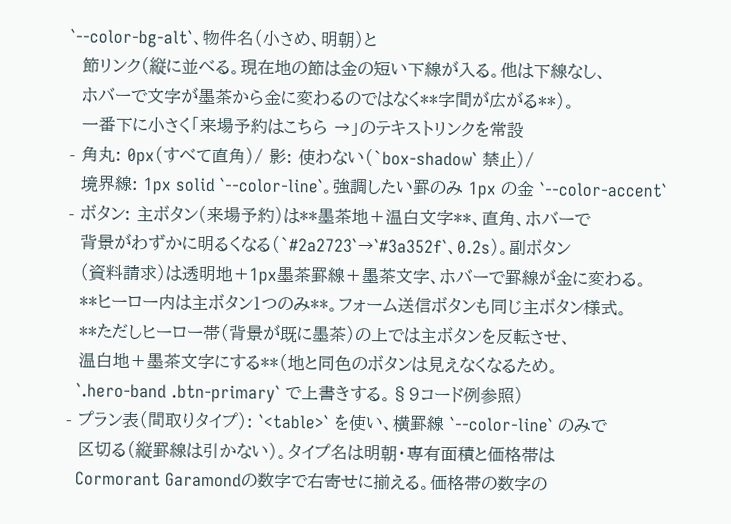`--color-bg-alt`、物件名（小さめ、明朝）と
  節リンク（縦に並べる。現在地の節は金の短い下線が入る。他は下線なし、
  ホバーで文字が墨茶から金に変わるのではなく**字間が広がる**）。
  一番下に小さく「来場予約はこちら →」のテキストリンクを常設
- 角丸: 0px（すべて直角）/ 影: 使わない（`box-shadow` 禁止）/
  境界線: 1px solid `--color-line`。強調したい罫のみ 1px の金 `--color-accent`
- ボタン: 主ボタン（来場予約）は**墨茶地＋温白文字**、直角、ホバーで
  背景がわずかに明るくなる（`#2a2723`→`#3a352f`、0.2s）。副ボタン
  （資料請求）は透明地＋1px墨茶罫線＋墨茶文字、ホバーで罫線が金に変わる。
  **ヒーロー内は主ボタン1つのみ**。フォーム送信ボタンも同じ主ボタン様式。
  **ただしヒーロー帯（背景が既に墨茶）の上では主ボタンを反転させ、
  温白地＋墨茶文字にする**（地と同色のボタンは見えなくなるため。
  `.hero-band .btn-primary` で上書きする。§9コード例参照）
- プラン表（間取りタイプ）: `<table>` を使い、横罫線 `--color-line` のみで
  区切る（縦罫線は引かない）。タイプ名は明朝・専有面積と価格帯は
  Cormorant Garamondの数字で右寄せに揃える。価格帯の数字の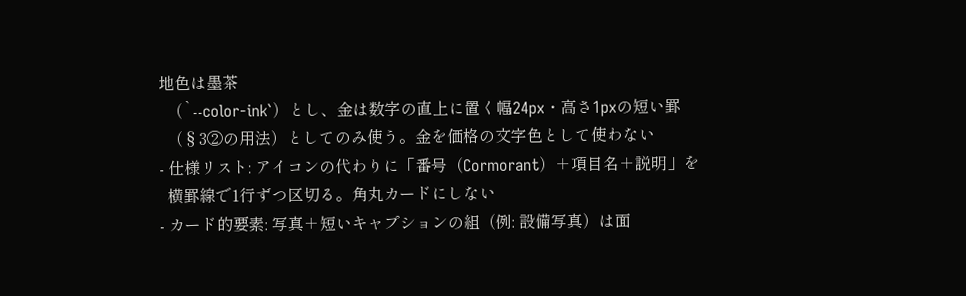地色は墨茶
  （`--color-ink`）とし、金は数字の直上に置く幅24px・高さ1pxの短い罫
  （§3②の用法）としてのみ使う。金を価格の文字色として使わない
- 仕様リスト: アイコンの代わりに「番号（Cormorant）＋項目名＋説明」を
  横罫線で1行ずつ区切る。角丸カードにしない
- カード的要素: 写真＋短いキャプションの組（例: 設備写真）は面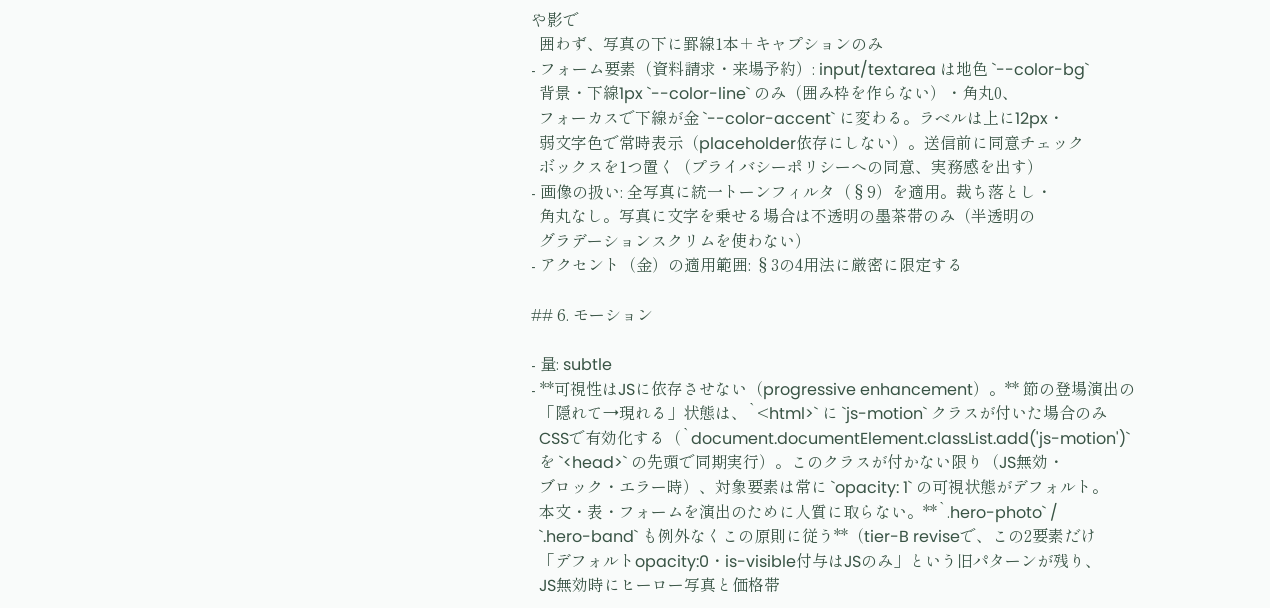や影で
  囲わず、写真の下に罫線1本＋キャプションのみ
- フォーム要素（資料請求・来場予約）: input/textarea は地色 `--color-bg`
  背景・下線1px `--color-line` のみ（囲み枠を作らない）・角丸0、
  フォーカスで下線が金 `--color-accent` に変わる。ラベルは上に12px・
  弱文字色で常時表示（placeholder依存にしない）。送信前に同意チェック
  ボックスを1つ置く（プライバシーポリシーへの同意、実務感を出す）
- 画像の扱い: 全写真に統一トーンフィルタ（§9）を適用。裁ち落とし・
  角丸なし。写真に文字を乗せる場合は不透明の墨茶帯のみ（半透明の
  グラデーションスクリムを使わない）
- アクセント（金）の適用範囲: §3の4用法に厳密に限定する

## 6. モーション

- 量: subtle
- **可視性はJSに依存させない（progressive enhancement）。** 節の登場演出の
  「隠れて→現れる」状態は、`<html>` に `js-motion` クラスが付いた場合のみ
  CSSで有効化する（`document.documentElement.classList.add('js-motion')`
  を `<head>` の先頭で同期実行）。このクラスが付かない限り（JS無効・
  ブロック・エラー時）、対象要素は常に `opacity: 1` の可視状態がデフォルト。
  本文・表・フォームを演出のために人質に取らない。**`.hero-photo` /
  `.hero-band` も例外なくこの原則に従う**（tier-B reviseで、この2要素だけ
  「デフォルトopacity:0・is-visible付与はJSのみ」という旧パターンが残り、
  JS無効時にヒーロー写真と価格帯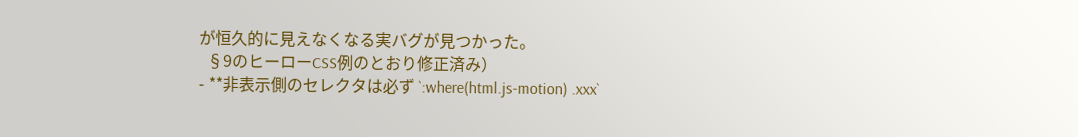が恒久的に見えなくなる実バグが見つかった。
  §9のヒーローCSS例のとおり修正済み）
- **非表示側のセレクタは必ず `:where(html.js-motion) .xxx`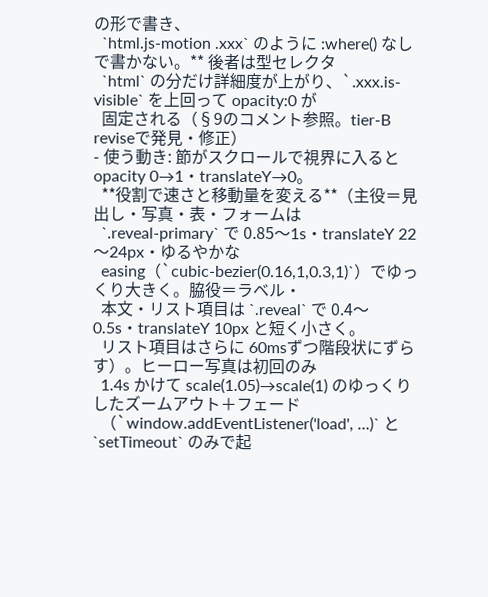の形で書き、
  `html.js-motion .xxx` のように :where() なしで書かない。** 後者は型セレクタ
  `html` の分だけ詳細度が上がり、`.xxx.is-visible` を上回って opacity:0 が
  固定される（§9のコメント参照。tier-B reviseで発見・修正）
- 使う動き: 節がスクロールで視界に入ると opacity 0→1・translateY→0。
  **役割で速さと移動量を変える**（主役＝見出し・写真・表・フォームは
  `.reveal-primary` で 0.85〜1s・translateY 22〜24px・ゆるやかな
  easing（`cubic-bezier(0.16,1,0.3,1)`）でゆっくり大きく。脇役＝ラベル・
  本文・リスト項目は `.reveal` で 0.4〜0.5s・translateY 10px と短く小さく。
  リスト項目はさらに 60msずつ階段状にずらす）。ヒーロー写真は初回のみ
  1.4s かけて scale(1.05)→scale(1) のゆっくりしたズームアウト＋フェード
  （`window.addEventListener('load', …)` と `setTimeout` のみで起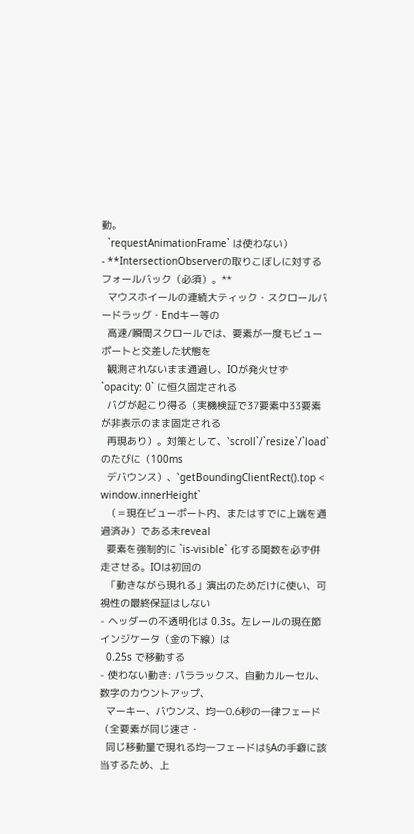動。
  `requestAnimationFrame` は使わない）
- **IntersectionObserverの取りこぼしに対するフォールバック（必須）。**
  マウスホイールの連続大ティック・スクロールバードラッグ・Endキー等の
  高速/瞬間スクロールでは、要素が一度もビューポートと交差した状態を
  観測されないまま通過し、IOが発火せず `opacity: 0` に恒久固定される
  バグが起こり得る（実機検証で37要素中33要素が非表示のまま固定される
  再現あり）。対策として、`scroll`/`resize`/`load` のたびに（100ms
  デバウンス）、`getBoundingClientRect().top < window.innerHeight`
  （＝現在ビューポート内、またはすでに上端を通過済み）である未reveal
  要素を強制的に `is-visible` 化する関数を必ず併走させる。IOは初回の
  「動きながら現れる」演出のためだけに使い、可視性の最終保証はしない
- ヘッダーの不透明化は 0.3s。左レールの現在節インジケータ（金の下線）は
  0.25s で移動する
- 使わない動き: パララックス、自動カルーセル、数字のカウントアップ、
  マーキー、バウンス、均一0.6秒の一律フェード（全要素が同じ速さ・
  同じ移動量で現れる均一フェードは§Aの手癖に該当するため、上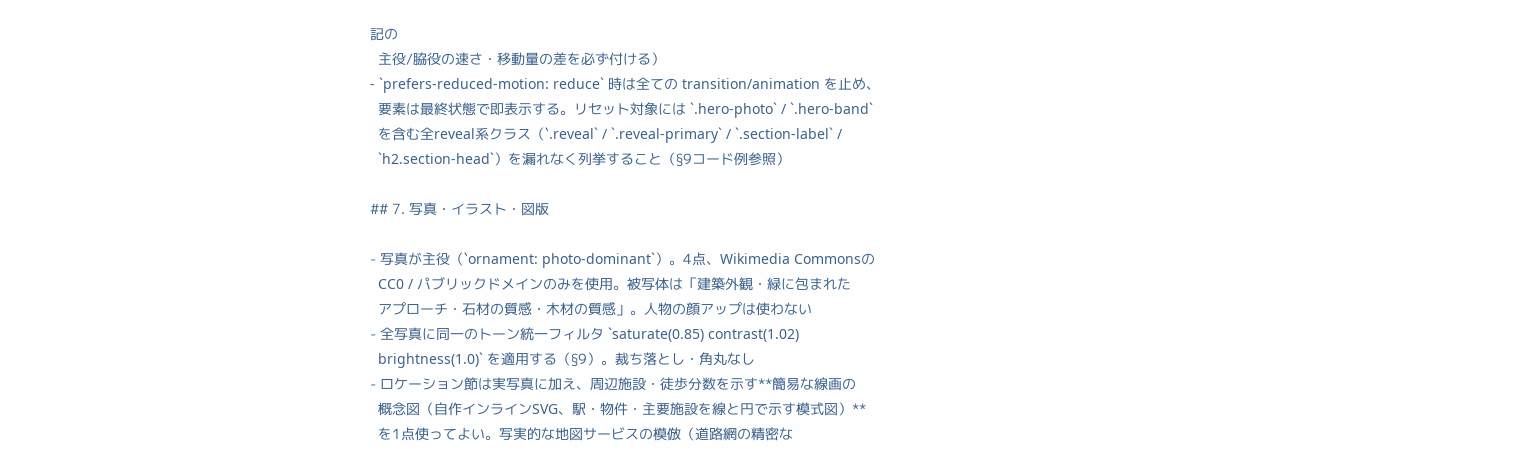記の
  主役/脇役の速さ・移動量の差を必ず付ける）
- `prefers-reduced-motion: reduce` 時は全ての transition/animation を止め、
  要素は最終状態で即表示する。リセット対象には `.hero-photo` / `.hero-band`
  を含む全reveal系クラス（`.reveal` / `.reveal-primary` / `.section-label` /
  `h2.section-head`）を漏れなく列挙すること（§9コード例参照）

## 7. 写真・イラスト・図版

- 写真が主役（`ornament: photo-dominant`）。4点、Wikimedia Commonsの
  CC0 / パブリックドメインのみを使用。被写体は「建築外観・緑に包まれた
  アプローチ・石材の質感・木材の質感」。人物の顔アップは使わない
- 全写真に同一のトーン統一フィルタ `saturate(0.85) contrast(1.02)
  brightness(1.0)` を適用する（§9）。裁ち落とし・角丸なし
- ロケーション節は実写真に加え、周辺施設・徒歩分数を示す**簡易な線画の
  概念図（自作インラインSVG、駅・物件・主要施設を線と円で示す模式図）**
  を1点使ってよい。写実的な地図サービスの模倣（道路網の精密な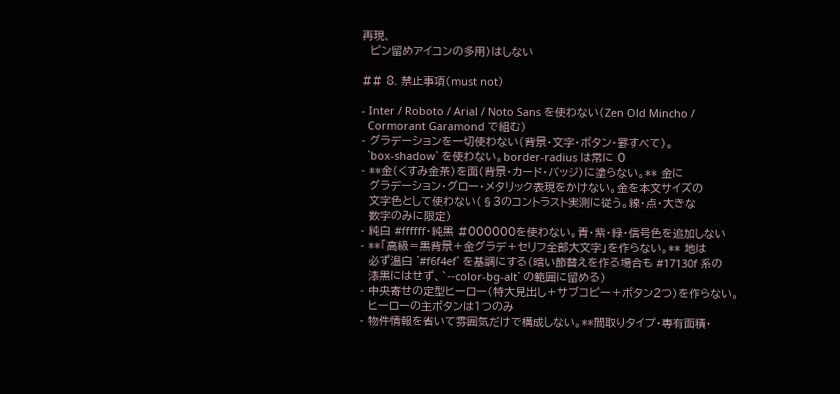再現、
  ピン留めアイコンの多用）はしない

## 8. 禁止事項（must not）

- Inter / Roboto / Arial / Noto Sans を使わない（Zen Old Mincho /
  Cormorant Garamond で組む）
- グラデーションを一切使わない（背景・文字・ボタン・罫すべて）。
  `box-shadow` を使わない。border-radius は常に 0
- **金（くすみ金茶）を面（背景・カード・バッジ）に塗らない。** 金に
  グラデーション・グロー・メタリック表現をかけない。金を本文サイズの
  文字色として使わない（§3のコントラスト実測に従う。線・点・大きな
  数字のみに限定）
- 純白 #ffffff・純黒 #000000を使わない。青・紫・緑・信号色を追加しない
- **「高級＝黒背景＋金グラデ＋セリフ全部大文字」を作らない。** 地は
  必ず温白 `#f6f4ef` を基調にする（暗い節替えを作る場合も #17130f 系の
  漆黒にはせず、`--color-bg-alt` の範囲に留める）
- 中央寄せの定型ヒーロー（特大見出し＋サブコピー＋ボタン2つ）を作らない。
  ヒーローの主ボタンは1つのみ
- 物件情報を省いて雰囲気だけで構成しない。**間取りタイプ・専有面積・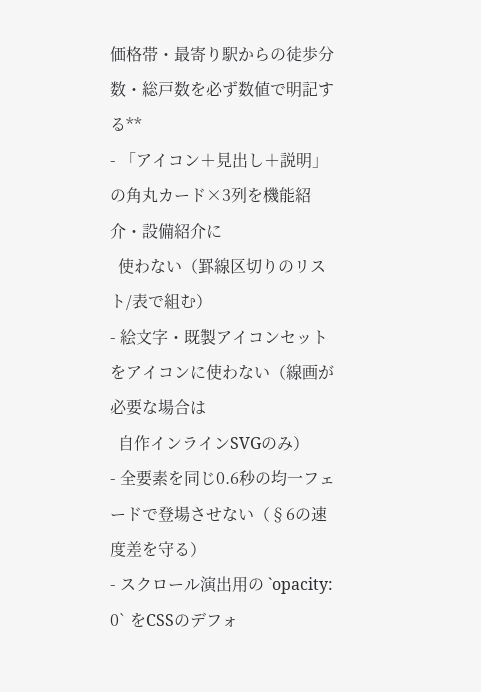価格帯・最寄り駅からの徒歩分数・総戸数を必ず数値で明記する**
- 「アイコン＋見出し＋説明」の角丸カード×3列を機能紹介・設備紹介に
  使わない（罫線区切りのリスト/表で組む）
- 絵文字・既製アイコンセットをアイコンに使わない（線画が必要な場合は
  自作インラインSVGのみ）
- 全要素を同じ0.6秒の均一フェードで登場させない（§6の速度差を守る）
- スクロール演出用の `opacity: 0` をCSSのデフォ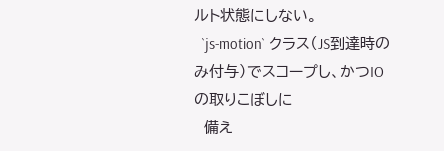ルト状態にしない。
  `js-motion` クラス（JS到達時のみ付与）でスコープし、かつIOの取りこぼしに
  備え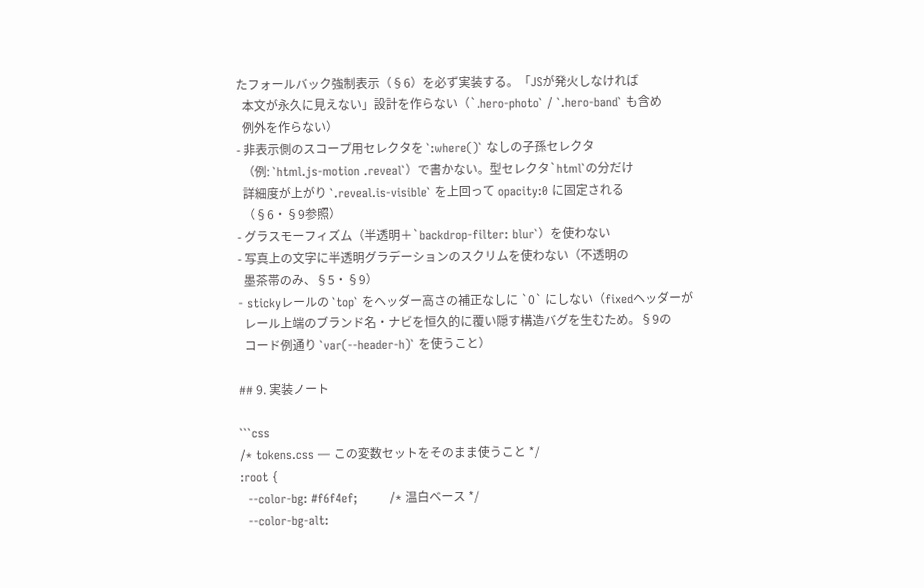たフォールバック強制表示（§6）を必ず実装する。「JSが発火しなければ
  本文が永久に見えない」設計を作らない（`.hero-photo` / `.hero-band` も含め
  例外を作らない）
- 非表示側のスコープ用セレクタを `:where()` なしの子孫セレクタ
  （例: `html.js-motion .reveal`）で書かない。型セレクタ`html`の分だけ
  詳細度が上がり `.reveal.is-visible` を上回って opacity:0 に固定される
  （§6・§9参照）
- グラスモーフィズム（半透明＋`backdrop-filter: blur`）を使わない
- 写真上の文字に半透明グラデーションのスクリムを使わない（不透明の
  墨茶帯のみ、§5・§9）
- stickyレールの `top` をヘッダー高さの補正なしに `0` にしない（fixedヘッダーが
  レール上端のブランド名・ナビを恒久的に覆い隠す構造バグを生むため。§9の
  コード例通り `var(--header-h)` を使うこと）

## 9. 実装ノート

```css
/* tokens.css — この変数セットをそのまま使うこと */
:root {
  --color-bg: #f6f4ef;        /* 温白ベース */
  --color-bg-alt: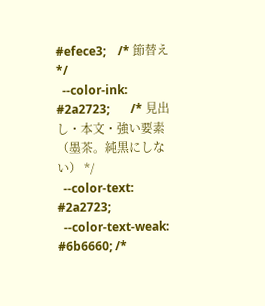#efece3;    /* 節替え */
  --color-ink: #2a2723;       /* 見出し・本文・強い要素（墨茶。純黒にしない） */
  --color-text: #2a2723;
  --color-text-weak: #6b6660; /*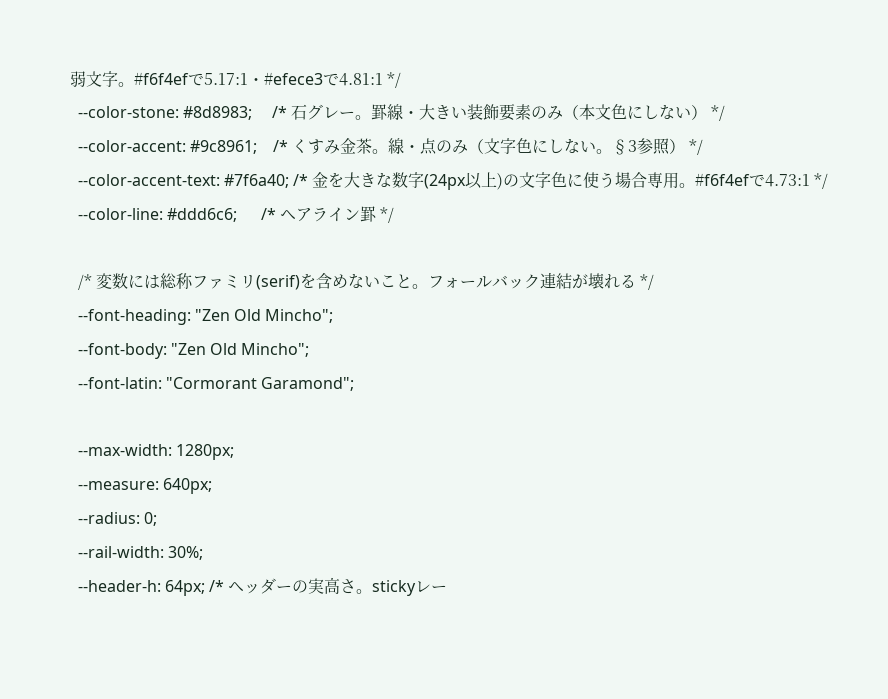弱文字。#f6f4efで5.17:1・#efece3で4.81:1 */
  --color-stone: #8d8983;     /* 石グレー。罫線・大きい装飾要素のみ（本文色にしない） */
  --color-accent: #9c8961;    /* くすみ金茶。線・点のみ（文字色にしない。§3参照） */
  --color-accent-text: #7f6a40; /* 金を大きな数字(24px以上)の文字色に使う場合専用。#f6f4efで4.73:1 */
  --color-line: #ddd6c6;      /* ヘアライン罫 */

  /* 変数には総称ファミリ(serif)を含めないこと。フォールバック連結が壊れる */
  --font-heading: "Zen Old Mincho";
  --font-body: "Zen Old Mincho";
  --font-latin: "Cormorant Garamond";

  --max-width: 1280px;
  --measure: 640px;
  --radius: 0;
  --rail-width: 30%;
  --header-h: 64px; /* ヘッダーの実高さ。stickyレー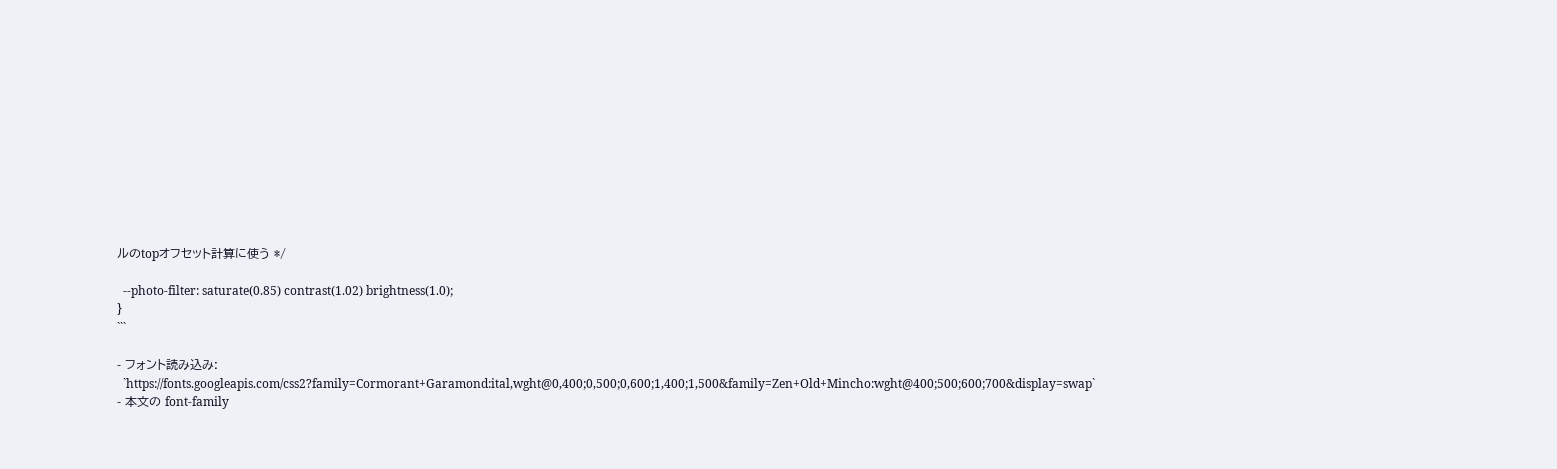ルのtopオフセット計算に使う */

  --photo-filter: saturate(0.85) contrast(1.02) brightness(1.0);
}
```

- フォント読み込み:
  `https://fonts.googleapis.com/css2?family=Cormorant+Garamond:ital,wght@0,400;0,500;0,600;1,400;1,500&family=Zen+Old+Mincho:wght@400;500;600;700&display=swap`
- 本文の font-family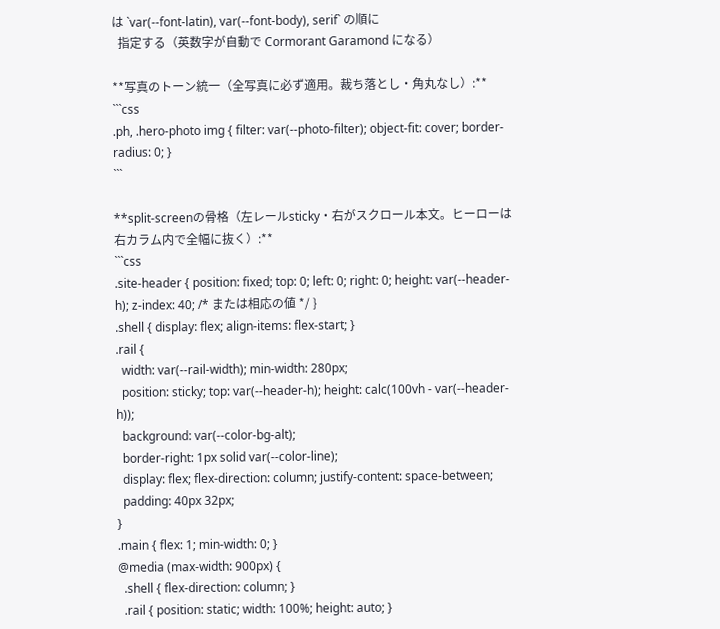は `var(--font-latin), var(--font-body), serif` の順に
  指定する（英数字が自動で Cormorant Garamond になる）

**写真のトーン統一（全写真に必ず適用。裁ち落とし・角丸なし）:**
```css
.ph, .hero-photo img { filter: var(--photo-filter); object-fit: cover; border-radius: 0; }
```

**split-screenの骨格（左レールsticky・右がスクロール本文。ヒーローは右カラム内で全幅に抜く）:**
```css
.site-header { position: fixed; top: 0; left: 0; right: 0; height: var(--header-h); z-index: 40; /* または相応の値 */ }
.shell { display: flex; align-items: flex-start; }
.rail {
  width: var(--rail-width); min-width: 280px;
  position: sticky; top: var(--header-h); height: calc(100vh - var(--header-h));
  background: var(--color-bg-alt);
  border-right: 1px solid var(--color-line);
  display: flex; flex-direction: column; justify-content: space-between;
  padding: 40px 32px;
}
.main { flex: 1; min-width: 0; }
@media (max-width: 900px) {
  .shell { flex-direction: column; }
  .rail { position: static; width: 100%; height: auto; }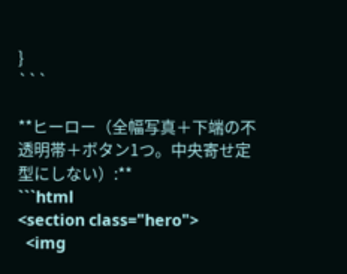}
```

**ヒーロー（全幅写真＋下端の不透明帯＋ボタン1つ。中央寄せ定型にしない）:**
```html
<section class="hero">
  <img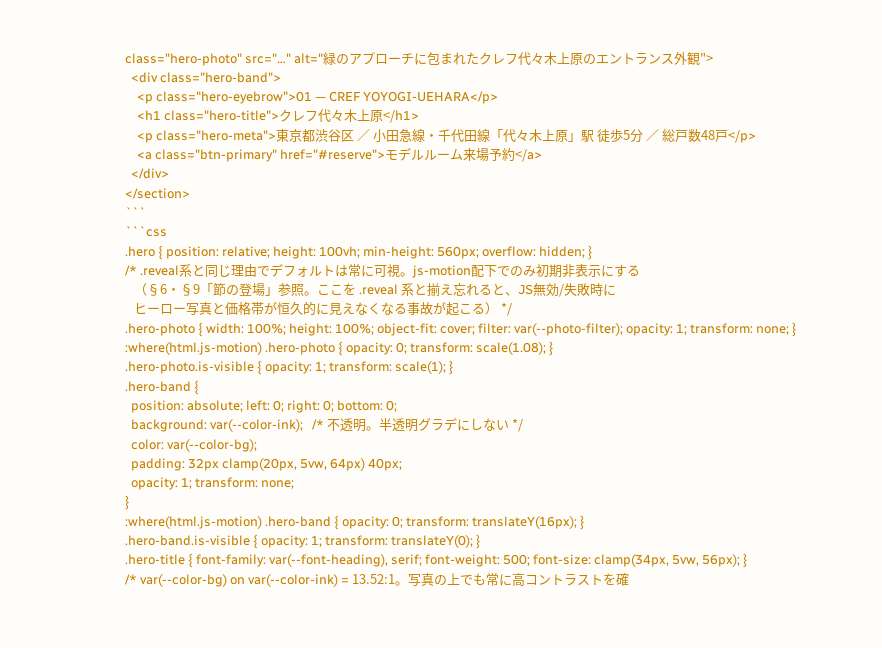class="hero-photo" src="…" alt="緑のアプローチに包まれたクレフ代々木上原のエントランス外観">
  <div class="hero-band">
    <p class="hero-eyebrow">01 — CREF YOYOGI-UEHARA</p>
    <h1 class="hero-title">クレフ代々木上原</h1>
    <p class="hero-meta">東京都渋谷区 ／ 小田急線・千代田線「代々木上原」駅 徒歩5分 ／ 総戸数48戸</p>
    <a class="btn-primary" href="#reserve">モデルルーム来場予約</a>
  </div>
</section>
```
```css
.hero { position: relative; height: 100vh; min-height: 560px; overflow: hidden; }
/* .reveal系と同じ理由でデフォルトは常に可視。js-motion配下でのみ初期非表示にする
   （§6・§9「節の登場」参照。ここを .reveal 系と揃え忘れると、JS無効/失敗時に
   ヒーロー写真と価格帯が恒久的に見えなくなる事故が起こる） */
.hero-photo { width: 100%; height: 100%; object-fit: cover; filter: var(--photo-filter); opacity: 1; transform: none; }
:where(html.js-motion) .hero-photo { opacity: 0; transform: scale(1.08); }
.hero-photo.is-visible { opacity: 1; transform: scale(1); }
.hero-band {
  position: absolute; left: 0; right: 0; bottom: 0;
  background: var(--color-ink);   /* 不透明。半透明グラデにしない */
  color: var(--color-bg);
  padding: 32px clamp(20px, 5vw, 64px) 40px;
  opacity: 1; transform: none;
}
:where(html.js-motion) .hero-band { opacity: 0; transform: translateY(16px); }
.hero-band.is-visible { opacity: 1; transform: translateY(0); }
.hero-title { font-family: var(--font-heading), serif; font-weight: 500; font-size: clamp(34px, 5vw, 56px); }
/* var(--color-bg) on var(--color-ink) = 13.52:1。写真の上でも常に高コントラストを確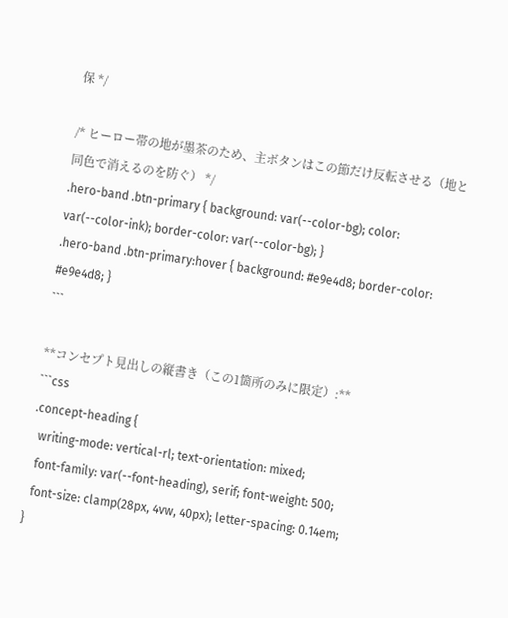保 */

/* ヒーロー帯の地が墨茶のため、主ボタンはこの節だけ反転させる（地と同色で消えるのを防ぐ） */
.hero-band .btn-primary { background: var(--color-bg); color: var(--color-ink); border-color: var(--color-bg); }
.hero-band .btn-primary:hover { background: #e9e4d8; border-color: #e9e4d8; }
```

**コンセプト見出しの縦書き（この1箇所のみに限定）:**
```css
.concept-heading {
  writing-mode: vertical-rl; text-orientation: mixed;
  font-family: var(--font-heading), serif; font-weight: 500;
  font-size: clamp(28px, 4vw, 40px); letter-spacing: 0.14em;
}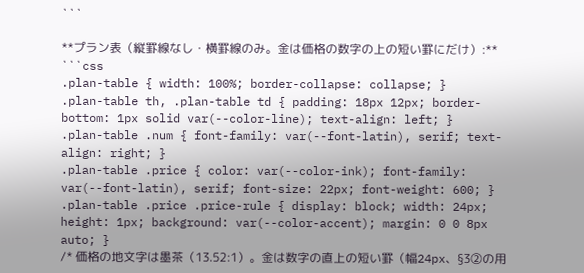```

**プラン表（縦罫線なし・横罫線のみ。金は価格の数字の上の短い罫にだけ）:**
```css
.plan-table { width: 100%; border-collapse: collapse; }
.plan-table th, .plan-table td { padding: 18px 12px; border-bottom: 1px solid var(--color-line); text-align: left; }
.plan-table .num { font-family: var(--font-latin), serif; text-align: right; }
.plan-table .price { color: var(--color-ink); font-family: var(--font-latin), serif; font-size: 22px; font-weight: 600; }
.plan-table .price .price-rule { display: block; width: 24px; height: 1px; background: var(--color-accent); margin: 0 0 8px auto; }
/* 価格の地文字は墨茶（13.52:1）。金は数字の直上の短い罫（幅24px、§3②の用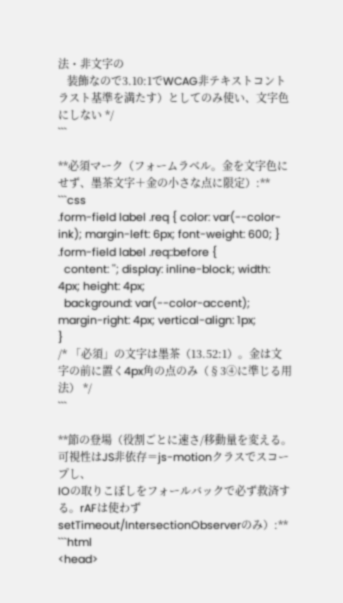法・非文字の
   装飾なので3.10:1でWCAG非テキストコントラスト基準を満たす）としてのみ使い、文字色にしない */
```

**必須マーク（フォームラベル。金を文字色にせず、墨茶文字＋金の小さな点に限定）:**
```css
.form-field label .req { color: var(--color-ink); margin-left: 6px; font-weight: 600; }
.form-field label .req::before {
  content: ''; display: inline-block; width: 4px; height: 4px;
  background: var(--color-accent); margin-right: 4px; vertical-align: 1px;
}
/* 「必須」の文字は墨茶（13.52:1）。金は文字の前に置く4px角の点のみ（§3④に準じる用法） */
```

**節の登場（役割ごとに速さ/移動量を変える。可視性はJS非依存＝js-motionクラスでスコープし、
IOの取りこぼしをフォールバックで必ず救済する。rAFは使わずsetTimeout/IntersectionObserverのみ）:**
```html
<head>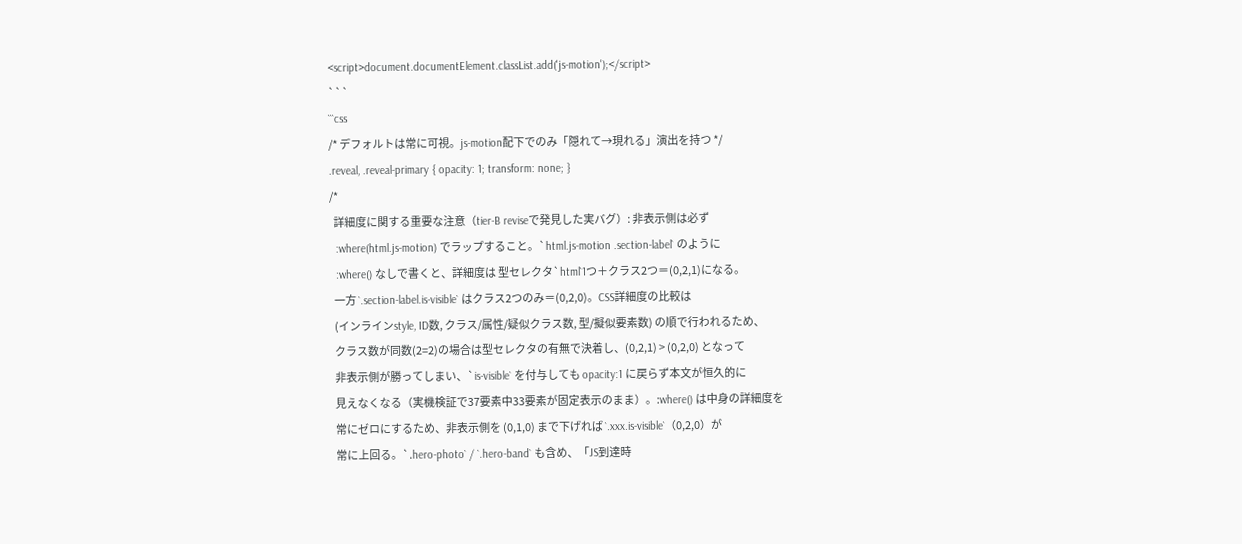<script>document.documentElement.classList.add('js-motion');</script>
```
```css
/* デフォルトは常に可視。js-motion配下でのみ「隠れて→現れる」演出を持つ */
.reveal, .reveal-primary { opacity: 1; transform: none; }
/*
  詳細度に関する重要な注意（tier-B reviseで発見した実バグ）: 非表示側は必ず
  :where(html.js-motion) でラップすること。`html.js-motion .section-label` のように
  :where() なしで書くと、詳細度は 型セレクタ`html`1つ＋クラス2つ＝(0,2,1)になる。
  一方 `.section-label.is-visible` はクラス2つのみ＝(0,2,0)。CSS詳細度の比較は
  (インラインstyle, ID数, クラス/属性/疑似クラス数, 型/擬似要素数) の順で行われるため、
  クラス数が同数(2=2)の場合は型セレクタの有無で決着し、(0,2,1) > (0,2,0) となって
  非表示側が勝ってしまい、`is-visible` を付与しても opacity:1 に戻らず本文が恒久的に
  見えなくなる（実機検証で37要素中33要素が固定表示のまま）。:where() は中身の詳細度を
  常にゼロにするため、非表示側を (0,1,0) まで下げれば `.xxx.is-visible`（0,2,0）が
  常に上回る。`.hero-photo` / `.hero-band` も含め、「JS到達時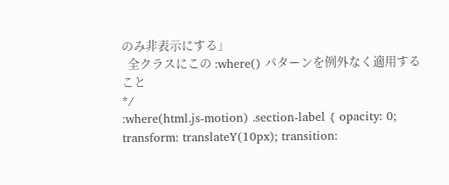のみ非表示にする」
  全クラスにこの :where() パターンを例外なく適用すること
*/
:where(html.js-motion) .section-label { opacity: 0; transform: translateY(10px); transition: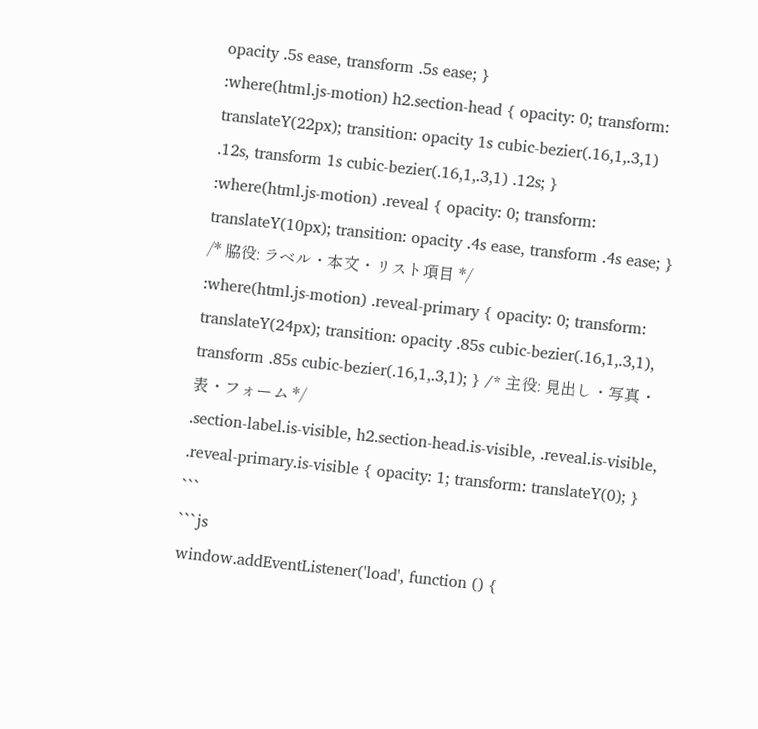opacity .5s ease, transform .5s ease; }
:where(html.js-motion) h2.section-head { opacity: 0; transform: translateY(22px); transition: opacity 1s cubic-bezier(.16,1,.3,1) .12s, transform 1s cubic-bezier(.16,1,.3,1) .12s; }
:where(html.js-motion) .reveal { opacity: 0; transform: translateY(10px); transition: opacity .4s ease, transform .4s ease; } /* 脇役: ラベル・本文・リスト項目 */
:where(html.js-motion) .reveal-primary { opacity: 0; transform: translateY(24px); transition: opacity .85s cubic-bezier(.16,1,.3,1), transform .85s cubic-bezier(.16,1,.3,1); } /* 主役: 見出し・写真・表・フォーム */
.section-label.is-visible, h2.section-head.is-visible, .reveal.is-visible, .reveal-primary.is-visible { opacity: 1; transform: translateY(0); }
```
```js
window.addEventListener('load', function () {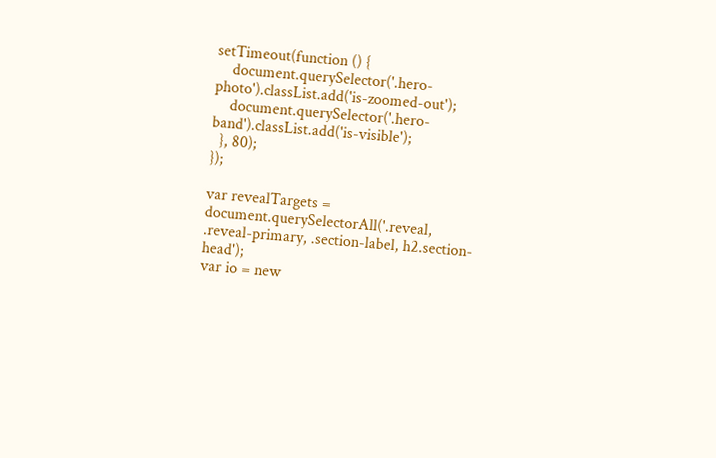setTimeout(function () {
    document.querySelector('.hero-photo').classList.add('is-zoomed-out');
    document.querySelector('.hero-band').classList.add('is-visible');
  }, 80);
});

var revealTargets = document.querySelectorAll('.reveal, .reveal-primary, .section-label, h2.section-head');
var io = new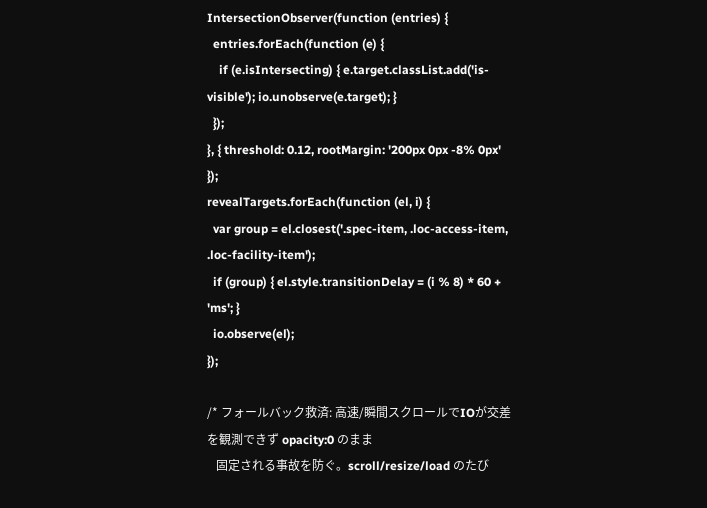IntersectionObserver(function (entries) {
  entries.forEach(function (e) {
    if (e.isIntersecting) { e.target.classList.add('is-visible'); io.unobserve(e.target); }
  });
}, { threshold: 0.12, rootMargin: '200px 0px -8% 0px' });
revealTargets.forEach(function (el, i) {
  var group = el.closest('.spec-item, .loc-access-item, .loc-facility-item');
  if (group) { el.style.transitionDelay = (i % 8) * 60 + 'ms'; }
  io.observe(el);
});

/* フォールバック救済: 高速/瞬間スクロールでIOが交差を観測できず opacity:0 のまま
   固定される事故を防ぐ。scroll/resize/load のたび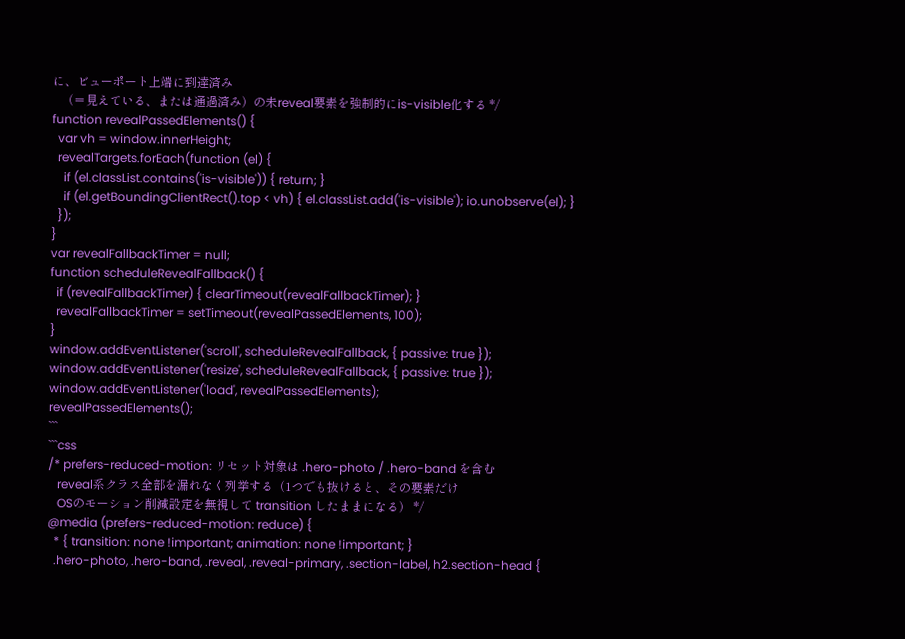に、ビューポート上端に到達済み
   （＝見えている、または通過済み）の未reveal要素を強制的にis-visible化する */
function revealPassedElements() {
  var vh = window.innerHeight;
  revealTargets.forEach(function (el) {
    if (el.classList.contains('is-visible')) { return; }
    if (el.getBoundingClientRect().top < vh) { el.classList.add('is-visible'); io.unobserve(el); }
  });
}
var revealFallbackTimer = null;
function scheduleRevealFallback() {
  if (revealFallbackTimer) { clearTimeout(revealFallbackTimer); }
  revealFallbackTimer = setTimeout(revealPassedElements, 100);
}
window.addEventListener('scroll', scheduleRevealFallback, { passive: true });
window.addEventListener('resize', scheduleRevealFallback, { passive: true });
window.addEventListener('load', revealPassedElements);
revealPassedElements();
```
```css
/* prefers-reduced-motion: リセット対象は .hero-photo / .hero-band を含む
   reveal系クラス全部を漏れなく列挙する（1つでも抜けると、その要素だけ
   OSのモーション削減設定を無視して transition したままになる） */
@media (prefers-reduced-motion: reduce) {
  * { transition: none !important; animation: none !important; }
  .hero-photo, .hero-band, .reveal, .reveal-primary, .section-label, h2.section-head {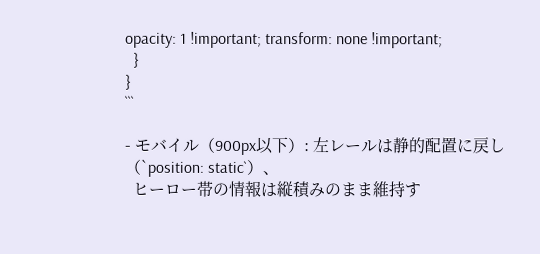opacity: 1 !important; transform: none !important;
  }
}
```

- モバイル（900px以下）: 左レールは静的配置に戻し（`position: static`）、
  ヒーロー帯の情報は縦積みのまま維持す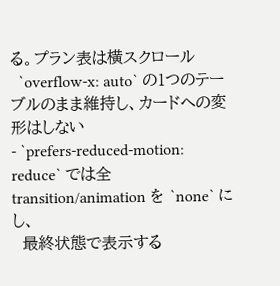る。プラン表は横スクロール
  `overflow-x: auto` の1つのテーブルのまま維持し、カードへの変形はしない
- `prefers-reduced-motion: reduce` では全 transition/animation を `none` にし、
  最終状態で表示する